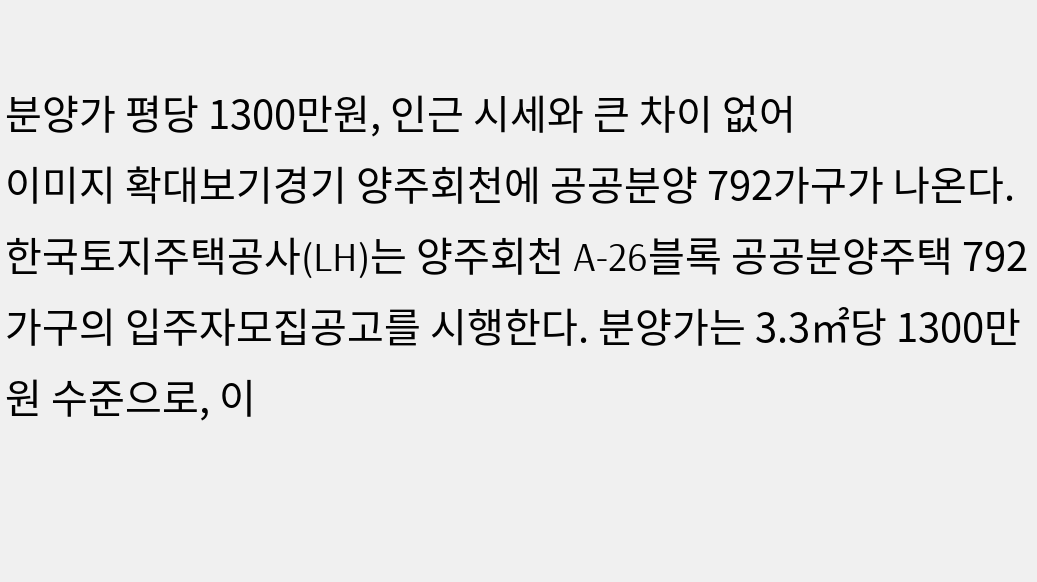분양가 평당 1300만원, 인근 시세와 큰 차이 없어
이미지 확대보기경기 양주회천에 공공분양 792가구가 나온다. 한국토지주택공사(LH)는 양주회천 A-26블록 공공분양주택 792가구의 입주자모집공고를 시행한다. 분양가는 3.3㎡당 1300만원 수준으로, 이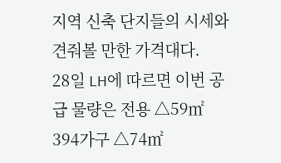지역 신축 단지들의 시세와 견줘볼 만한 가격대다.
28일 LH에 따르면 이번 공급 물량은 전용 △59㎡ 394가구 △74㎡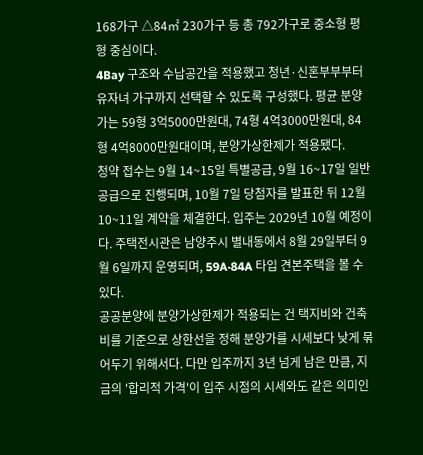168가구 △84㎡ 230가구 등 총 792가구로 중소형 평형 중심이다.
4Bay 구조와 수납공간을 적용했고 청년·신혼부부부터 유자녀 가구까지 선택할 수 있도록 구성했다. 평균 분양가는 59형 3억5000만원대, 74형 4억3000만원대, 84형 4억8000만원대이며, 분양가상한제가 적용됐다.
청약 접수는 9월 14~15일 특별공급, 9월 16~17일 일반공급으로 진행되며, 10월 7일 당첨자를 발표한 뒤 12월 10~11일 계약을 체결한다. 입주는 2029년 10월 예정이다. 주택전시관은 남양주시 별내동에서 8월 29일부터 9월 6일까지 운영되며, 59A·84A 타입 견본주택을 볼 수 있다.
공공분양에 분양가상한제가 적용되는 건 택지비와 건축비를 기준으로 상한선을 정해 분양가를 시세보다 낮게 묶어두기 위해서다. 다만 입주까지 3년 넘게 남은 만큼, 지금의 '합리적 가격'이 입주 시점의 시세와도 같은 의미인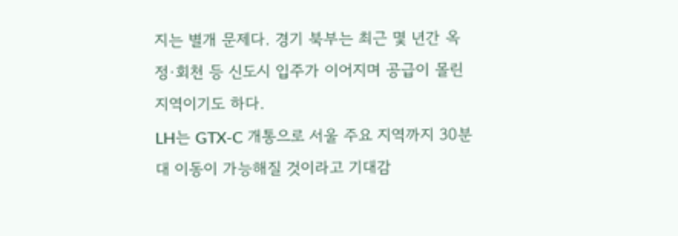지는 별개 문제다. 경기 북부는 최근 몇 년간 옥정·회천 등 신도시 입주가 이어지며 공급이 몰린 지역이기도 하다.
LH는 GTX-C 개통으로 서울 주요 지역까지 30분대 이동이 가능해질 것이라고 기대감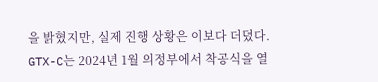을 밝혔지만, 실제 진행 상황은 이보다 더뎠다.
GTX-C는 2024년 1월 의정부에서 착공식을 열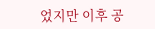었지만 이후 공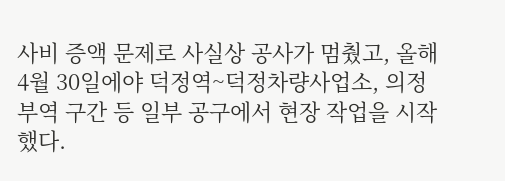사비 증액 문제로 사실상 공사가 멈췄고, 올해 4월 30일에야 덕정역~덕정차량사업소, 의정부역 구간 등 일부 공구에서 현장 작업을 시작했다.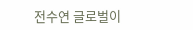전수연 글로벌이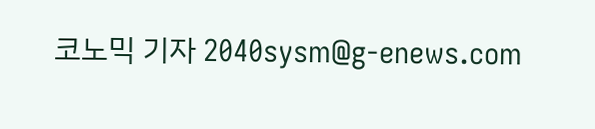코노믹 기자 2040sysm@g-enews.com